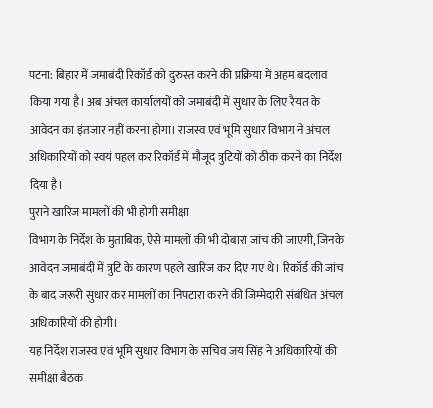पटना: बिहार में जमाबंदी रिकॉर्ड को दुरुस्त करने की प्रक्रिया में अहम बदलाव किया गया है। अब अंचल कार्यालयों को जमाबंदी में सुधार के लिए रैयत के आवेदन का इंतजार नहीं करना होगा। राजस्व एवं भूमि सुधार विभाग ने अंचल अधिकारियों को स्वयं पहल कर रिकॉर्ड में मौजूद त्रुटियों को ठीक करने का निर्देश दिया है।
पुराने खारिज मामलों की भी होगी समीक्षा
विभाग के निर्देश के मुताबिक, ऐसे मामलों की भी दोबारा जांच की जाएगी, जिनके आवेदन जमाबंदी में त्रुटि के कारण पहले खारिज कर दिए गए थे। रिकॉर्ड की जांच के बाद जरूरी सुधार कर मामलों का निपटारा करने की जिम्मेदारी संबंधित अंचल अधिकारियों की होगी।
यह निर्देश राजस्व एवं भूमि सुधार विभाग के सचिव जय सिंह ने अधिकारियों की समीक्षा बैठक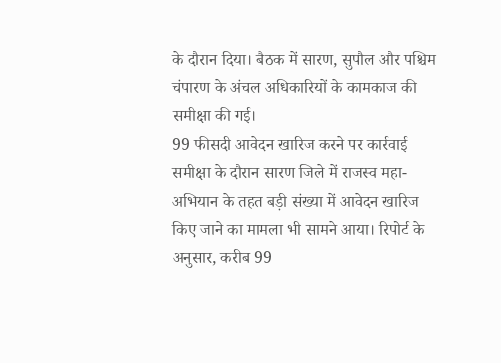के दौरान दिया। बैठक में सारण, सुपौल और पश्चिम चंपारण के अंचल अधिकारियों के कामकाज की समीक्षा की गई।
99 फीसदी आवेदन खारिज करने पर कार्रवाई
समीक्षा के दौरान सारण जिले में राजस्व महा-अभियान के तहत बड़ी संख्या में आवेदन खारिज किए जाने का मामला भी सामने आया। रिपोर्ट के अनुसार, करीब 99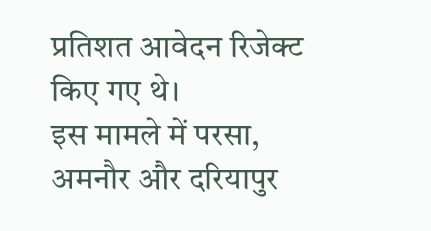प्रतिशत आवेदन रिजेक्ट किए गए थे।
इस मामले में परसा, अमनौर और दरियापुर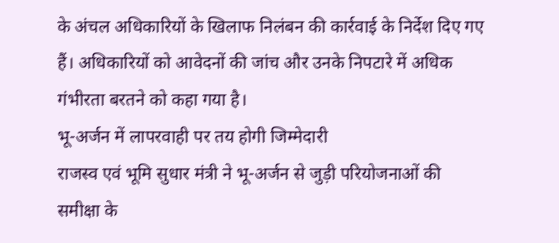के अंचल अधिकारियों के खिलाफ निलंबन की कार्रवाई के निर्देश दिए गए हैं। अधिकारियों को आवेदनों की जांच और उनके निपटारे में अधिक गंभीरता बरतने को कहा गया है।
भू-अर्जन में लापरवाही पर तय होगी जिम्मेदारी
राजस्व एवं भूमि सुधार मंत्री ने भू-अर्जन से जुड़ी परियोजनाओं की समीक्षा के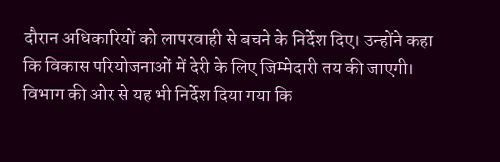दौरान अधिकारियों को लापरवाही से बचने के निर्देश दिए। उन्होंने कहा कि विकास परियोजनाओं में देरी के लिए जिम्मेदारी तय की जाएगी।
विभाग की ओर से यह भी निर्देश दिया गया कि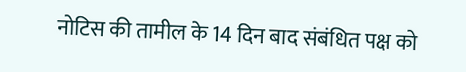नोटिस की तामील के 14 दिन बाद संबंधित पक्ष को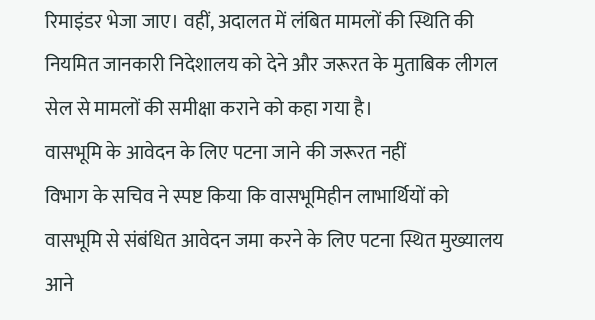रिमाइंडर भेजा जाए। वहीं, अदालत में लंबित मामलों की स्थिति की नियमित जानकारी निदेशालय को देने और जरूरत के मुताबिक लीगल सेल से मामलों की समीक्षा कराने को कहा गया है।
वासभूमि के आवेदन के लिए पटना जाने की जरूरत नहीं
विभाग के सचिव ने स्पष्ट किया कि वासभूमिहीन लाभार्थियों को वासभूमि से संबंधित आवेदन जमा करने के लिए पटना स्थित मुख्यालय आने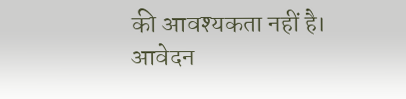की आवश्यकता नहीं है। आवेदन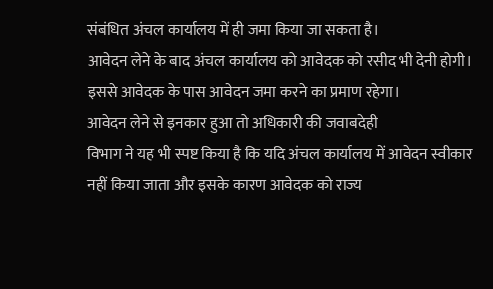संबंधित अंचल कार्यालय में ही जमा किया जा सकता है।
आवेदन लेने के बाद अंचल कार्यालय को आवेदक को रसीद भी देनी होगी। इससे आवेदक के पास आवेदन जमा करने का प्रमाण रहेगा।
आवेदन लेने से इनकार हुआ तो अधिकारी की जवाबदेही
विभाग ने यह भी स्पष्ट किया है कि यदि अंचल कार्यालय में आवेदन स्वीकार नहीं किया जाता और इसके कारण आवेदक को राज्य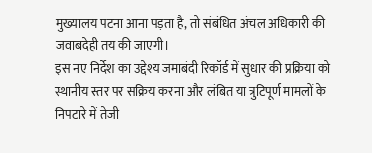मुख्यालय पटना आना पड़ता है, तो संबंधित अंचल अधिकारी की जवाबदेही तय की जाएगी।
इस नए निर्देश का उद्देश्य जमाबंदी रिकॉर्ड में सुधार की प्रक्रिया को स्थानीय स्तर पर सक्रिय करना और लंबित या त्रुटिपूर्ण मामलों के निपटारे में तेजी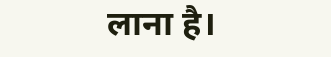लाना है।